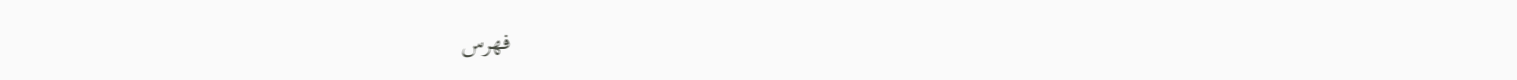فهرس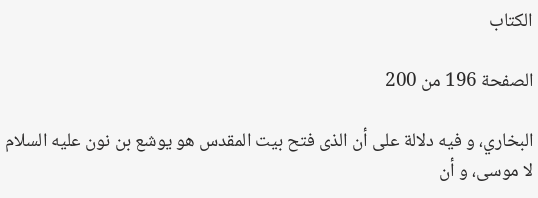الكتاب

الصفحة 196 من 200

البخاري، و فيه دلالة على أن الذى فتح بيت المقدس هو يوشع بن نون عليه السلام لا موسى، و أن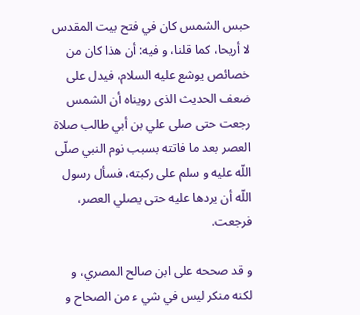حبس الشمس كان في فتح بيت المقدس لا أريحا، كما قلنا، و فيه: أن هذا كان من خصائص يوشع عليه السلام، فيدل على ضعف الحديث الذى رويناه أن الشمس رجعت حتى صلى علي بن أبي طالب صلاة العصر بعد ما فاتته بسبب نوم النبي صلّى اللّه عليه و سلم على ركبته، فسأل رسول اللّه أن يردها عليه حتى يصلي العصر، فرجعت.

و قد صححه على ابن صالح المصري، و لكنه منكر ليس في شي ء من الصحاح و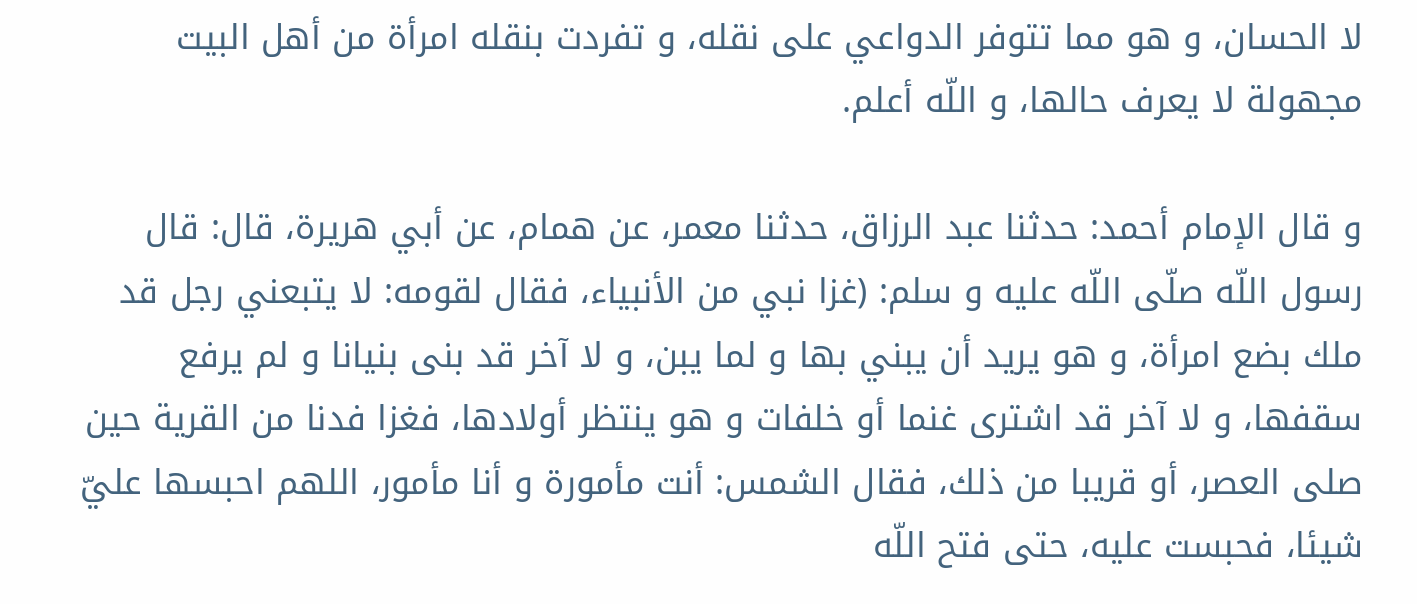لا الحسان، و هو مما تتوفر الدواعي على نقله، و تفردت بنقله امرأة من أهل البيت مجهولة لا يعرف حالها، و اللّه أعلم.

و قال الإمام أحمد: حدثنا عبد الرزاق، حدثنا معمر، عن همام، عن أبي هريرة، قال: قال رسول اللّه صلّى اللّه عليه و سلم: (غزا نبي من الأنبياء، فقال لقومه: لا يتبعني رجل قد ملك بضع امرأة، و هو يريد أن يبني بها و لما يبن، و لا آخر قد بنى بنيانا و لم يرفع سقفها، و لا آخر قد اشترى غنما أو خلفات و هو ينتظر أولادها، فغزا فدنا من القرية حين صلى العصر، أو قريبا من ذلك، فقال الشمس: أنت مأمورة و أنا مأمور، اللهم احبسها عليّ شيئا، فحبست عليه، حتى فتح اللّه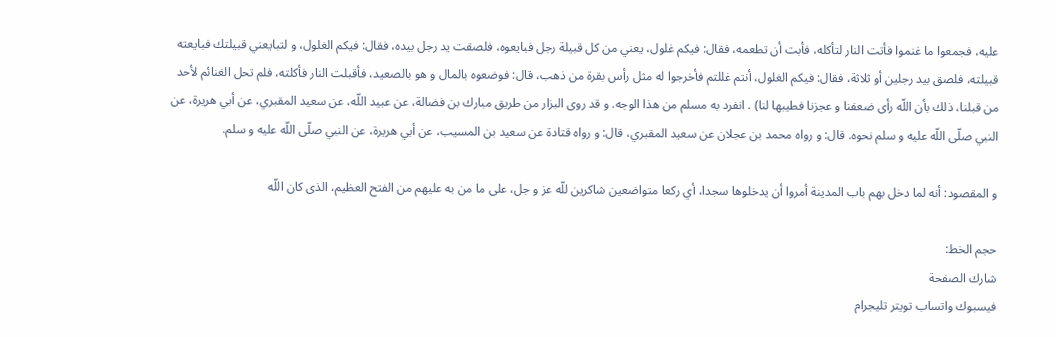عليه، فجمعوا ما غنموا فأتت النار لتأكله، فأبت أن تطعمه، فقال: فيكم غلول، يعني من كل قبيلة رجل فبايعوه، فلصقت يد رجل بيده، فقال: فيكم الغلول، و لتبايعني قبيلتك فبايعته قبيلته، فلصق بيد رجلين أو ثلاثة، فقال: فيكم الغلول، أنتم غللتم فأخرجوا له مثل رأس بقرة من ذهب، قال: فوضعوه بالمال و هو بالصعيد، فأقبلت النار فأكلته، فلم تحل الغنائم لأحد من قبلنا، ذلك بأن اللّه رأى ضعفنا و عجزنا فطيبها لنا) . انفرد به مسلم من هذا الوجه. و قد روى البزار من طريق مبارك بن فضالة، عن عبيد اللّه، عن سعيد المقبري، عن أبي هريرة، عن النبي صلّى اللّه عليه و سلم نحوه. قال: و رواه محمد بن عجلان عن سعيد المقبري، قال: و رواه قتادة عن سعيد بن المسيب، عن أبي هريرة، عن النبي صلّى اللّه عليه و سلم.

و المقصود: أنه لما دخل بهم باب المدينة أمروا أن يدخلوها سجدا، أي ركعا متواضعين شاكرين للّه عز و جل، على ما من به عليهم من الفتح العظيم، الذى كان اللّه

حجم الخط:
شارك الصفحة
فيسبوك واتساب تويتر تليجرام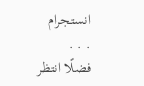انستجرام
. . .
فضلًا انتظر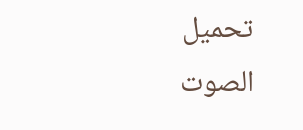تحميل الصوت